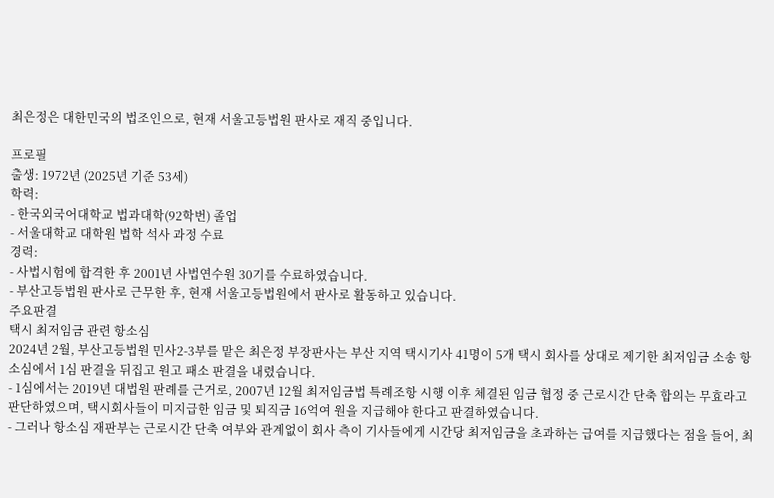최은정은 대한민국의 법조인으로, 현재 서울고등법원 판사로 재직 중입니다.

프로필
출생: 1972년 (2025년 기준 53세)
학력:
- 한국외국어대학교 법과대학(92학번) 졸업
- 서울대학교 대학원 법학 석사 과정 수료
경력:
- 사법시험에 합격한 후 2001년 사법연수원 30기를 수료하였습니다.
- 부산고등법원 판사로 근무한 후, 현재 서울고등법원에서 판사로 활동하고 있습니다.
주요판결
택시 최저임금 관련 항소심
2024년 2월, 부산고등법원 민사2-3부를 맡은 최은정 부장판사는 부산 지역 택시기사 41명이 5개 택시 회사를 상대로 제기한 최저임금 소송 항소심에서 1심 판결을 뒤집고 원고 패소 판결을 내렸습니다.
- 1심에서는 2019년 대법원 판례를 근거로, 2007년 12월 최저임금법 특례조항 시행 이후 체결된 임금 협정 중 근로시간 단축 합의는 무효라고 판단하였으며, 택시회사들이 미지급한 임금 및 퇴직금 16억여 원을 지급해야 한다고 판결하였습니다.
- 그러나 항소심 재판부는 근로시간 단축 여부와 관계없이 회사 측이 기사들에게 시간당 최저임금을 초과하는 급여를 지급했다는 점을 들어, 최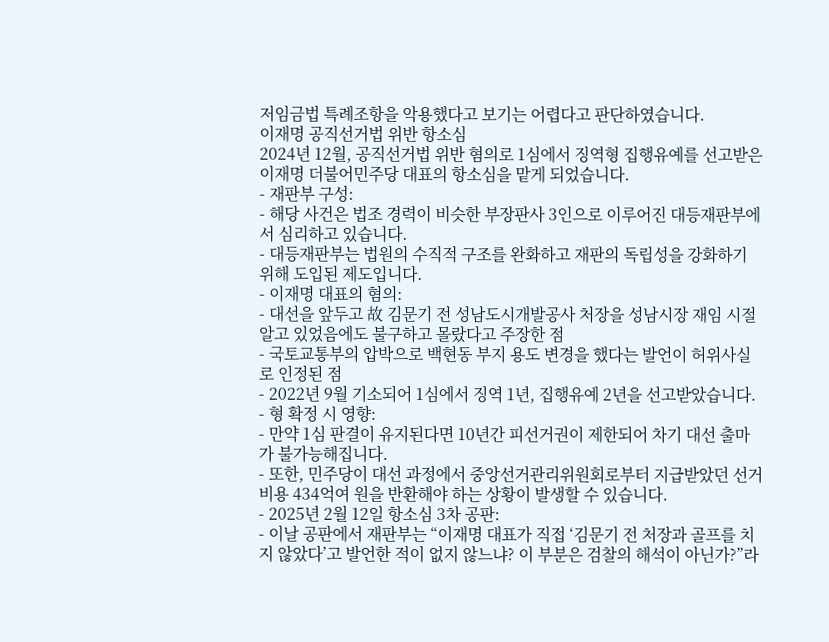저임금법 특례조항을 악용했다고 보기는 어렵다고 판단하였습니다.
이재명 공직선거법 위반 항소심
2024년 12월, 공직선거법 위반 혐의로 1심에서 징역형 집행유예를 선고받은 이재명 더불어민주당 대표의 항소심을 맡게 되었습니다.
- 재판부 구성:
- 해당 사건은 법조 경력이 비슷한 부장판사 3인으로 이루어진 대등재판부에서 심리하고 있습니다.
- 대등재판부는 법원의 수직적 구조를 완화하고 재판의 독립성을 강화하기 위해 도입된 제도입니다.
- 이재명 대표의 혐의:
- 대선을 앞두고 故 김문기 전 성남도시개발공사 처장을 성남시장 재임 시절 알고 있었음에도 불구하고 몰랐다고 주장한 점
- 국토교통부의 압박으로 백현동 부지 용도 변경을 했다는 발언이 허위사실로 인정된 점
- 2022년 9월 기소되어 1심에서 징역 1년, 집행유예 2년을 선고받았습니다.
- 형 확정 시 영향:
- 만약 1심 판결이 유지된다면 10년간 피선거권이 제한되어 차기 대선 출마가 불가능해집니다.
- 또한, 민주당이 대선 과정에서 중앙선거관리위원회로부터 지급받았던 선거 비용 434억여 원을 반환해야 하는 상황이 발생할 수 있습니다.
- 2025년 2월 12일 항소심 3차 공판:
- 이날 공판에서 재판부는 “이재명 대표가 직접 ‘김문기 전 처장과 골프를 치지 않았다’고 발언한 적이 없지 않느냐? 이 부분은 검찰의 해석이 아닌가?”라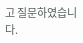고 질문하였습니다.